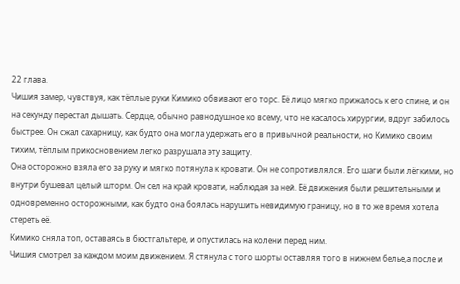22 глава.
Чишия замер, чувствуя, как тёплые руки Кимико обвивают его торс. Её лицо мягко прижалось к его спине, и он на секунду перестал дышать. Сердце, обычно равнодушное ко всему, что не касалось хирургии, вдруг забилось быстрее. Он сжал сахарницу, как будто она могла удержать его в привычной реальности, но Кимико своим тихим, тёплым прикосновением легко разрушала эту защиту.
Она осторожно взяла его за руку и мягко потянула к кровати. Он не сопротивлялся. Его шаги были лёгкими, но внутри бушевал целый шторм. Он сел на край кровати, наблюдая за ней. Её движения были решительными и одновременно осторожными, как будто она боялась нарушить невидимую границу, но в то же время хотела стереть её.
Кимико сняла топ, оставаясь в бюстгальтере, и опустилась на колени перед ним.
Чишия смотрел за каждом моим движением. Я стянула с того шорты оставляя того в нижнем белье,а после и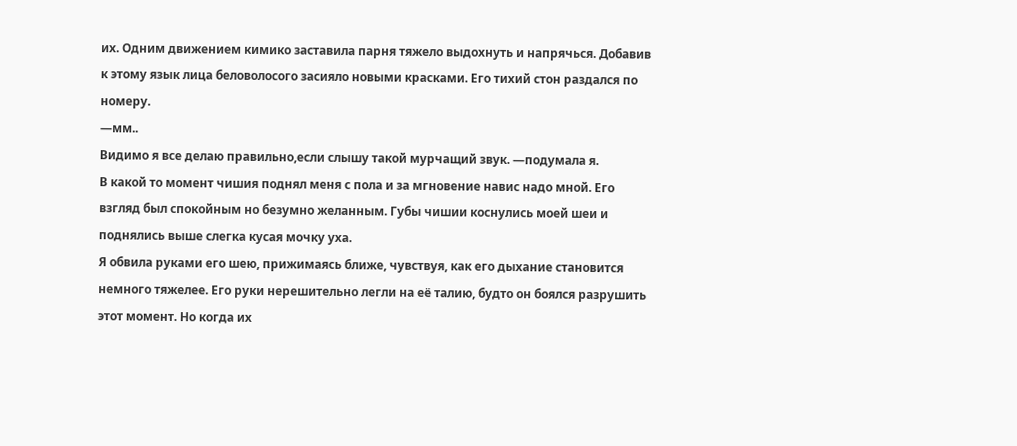их. Одним движением кимико заставила парня тяжело выдохнуть и напрячься. Добавив к этому язык лица беловолосого засияло новыми красками. Его тихий стон раздался по номеру.
—мм..
Видимо я все делаю правильно,если слышу такой мурчащий звук. —подумала я.
В какой то момент чишия поднял меня с пола и за мгновение навис надо мной. Его взгляд был спокойным но безумно желанным. Губы чишии коснулись моей шеи и поднялись выше слегка кусая мочку уха.
Я обвила руками его шею, прижимаясь ближе, чувствуя, как его дыхание становится немного тяжелее. Его руки нерешительно легли на её талию, будто он боялся разрушить этот момент. Но когда их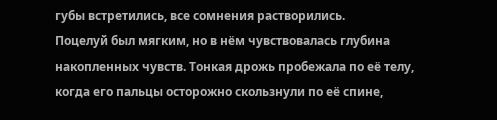губы встретились, все сомнения растворились.
Поцелуй был мягким, но в нём чувствовалась глубина накопленных чувств. Тонкая дрожь пробежала по её телу, когда его пальцы осторожно скользнули по её спине,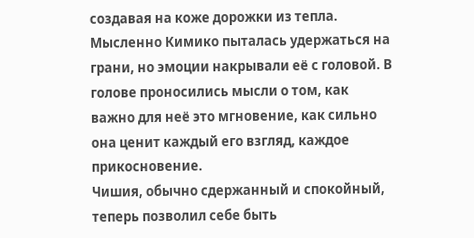создавая на коже дорожки из тепла.
Мысленно Кимико пыталась удержаться на грани, но эмоции накрывали её с головой. В голове проносились мысли о том, как важно для неё это мгновение, как сильно она ценит каждый его взгляд, каждое прикосновение.
Чишия, обычно сдержанный и спокойный, теперь позволил себе быть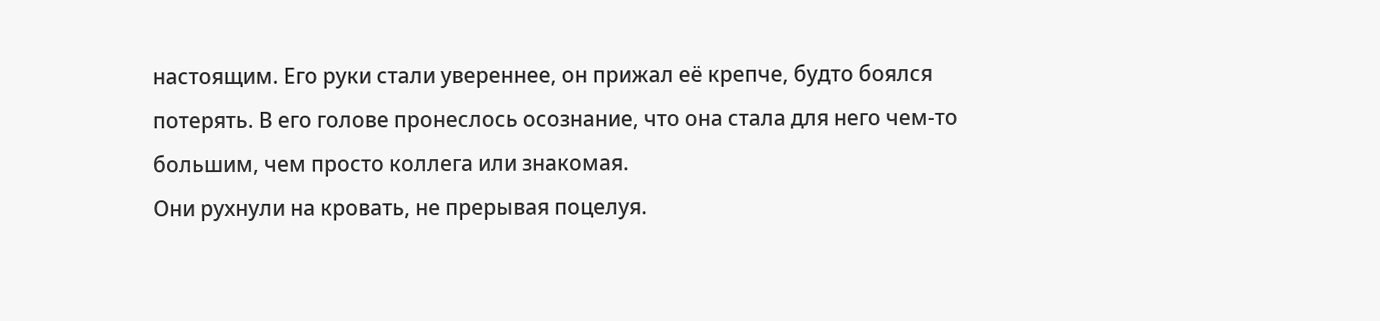настоящим. Его руки стали увереннее, он прижал её крепче, будто боялся потерять. В его голове пронеслось осознание, что она стала для него чем-то большим, чем просто коллега или знакомая.
Они рухнули на кровать, не прерывая поцелуя.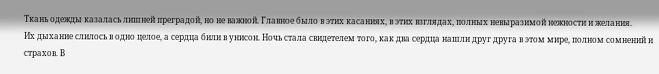Ткань одежды казалась лишней преградой, но не важной. Главное было в этих касаниях, в этих взглядах, полных невыразимой нежности и желания.
Их дыхание слилось в одно целое, а сердца били в унисон. Ночь стала свидетелем того, как два сердца нашли друг друга в этом мире, полном сомнений и страхов. В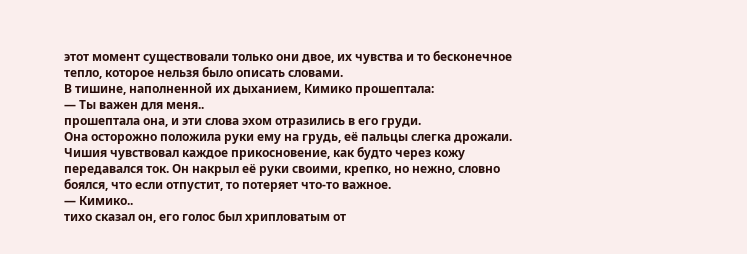этот момент существовали только они двое, их чувства и то бесконечное тепло, которое нельзя было описать словами.
В тишине, наполненной их дыханием, Кимико прошептала:
— Ты важен для меня..
прошептала она, и эти слова эхом отразились в его груди.
Она осторожно положила руки ему на грудь, её пальцы слегка дрожали. Чишия чувствовал каждое прикосновение, как будто через кожу передавался ток. Он накрыл её руки своими, крепко, но нежно, словно боялся, что если отпустит, то потеряет что-то важное.
— Кимико..
тихо сказал он, его голос был хрипловатым от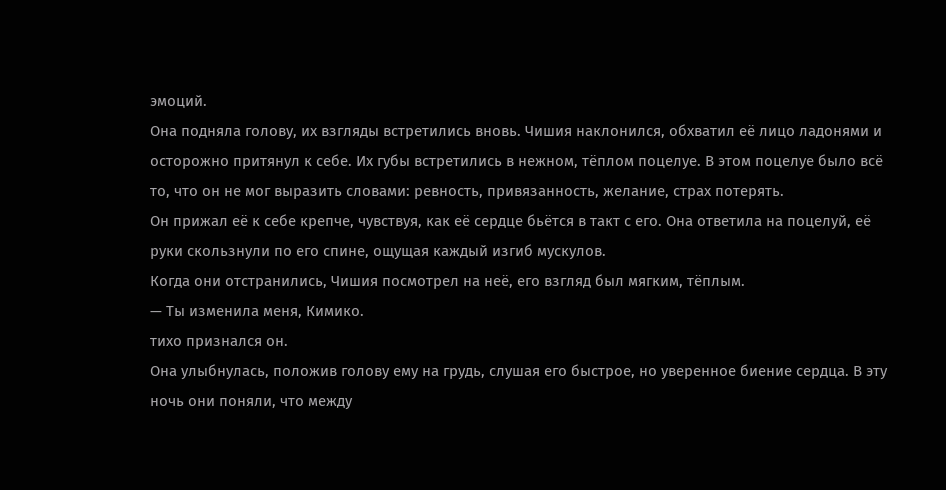эмоций.
Она подняла голову, их взгляды встретились вновь. Чишия наклонился, обхватил её лицо ладонями и осторожно притянул к себе. Их губы встретились в нежном, тёплом поцелуе. В этом поцелуе было всё то, что он не мог выразить словами: ревность, привязанность, желание, страх потерять.
Он прижал её к себе крепче, чувствуя, как её сердце бьётся в такт с его. Она ответила на поцелуй, её руки скользнули по его спине, ощущая каждый изгиб мускулов.
Когда они отстранились, Чишия посмотрел на неё, его взгляд был мягким, тёплым.
— Ты изменила меня, Кимико.
тихо признался он.
Она улыбнулась, положив голову ему на грудь, слушая его быстрое, но уверенное биение сердца. В эту ночь они поняли, что между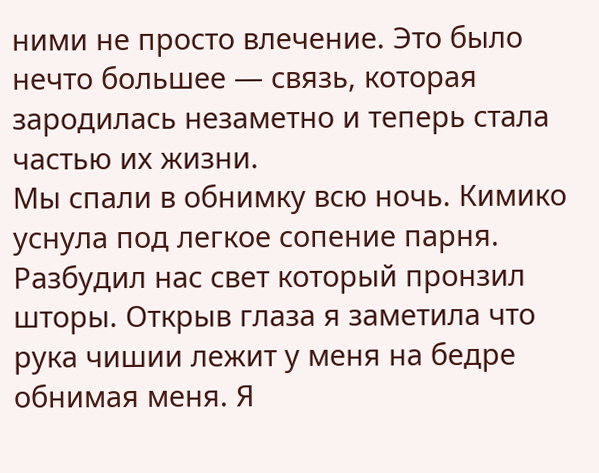ними не просто влечение. Это было нечто большее — связь, которая зародилась незаметно и теперь стала частью их жизни.
Мы спали в обнимку всю ночь. Кимико уснула под легкое сопение парня.
Разбудил нас свет который пронзил шторы. Открыв глаза я заметила что рука чишии лежит у меня на бедре обнимая меня. Я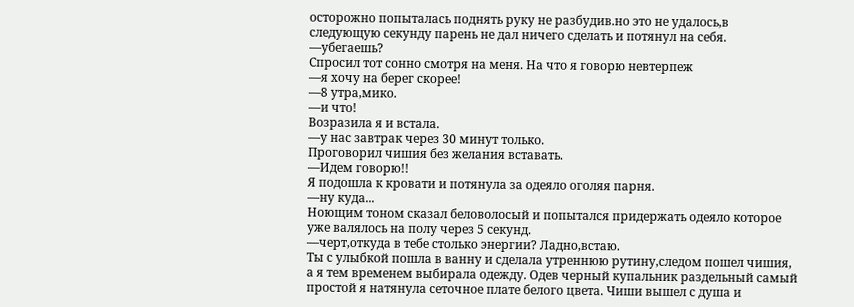осторожно попыталась поднять руку не разбудив.но это не удалось,в следующую секунду парень не дал ничего сделать и потянул на себя.
—убегаешь?
Спросил тот сонно смотря на меня. На что я говорю невтерпеж
—я хочу на берег скорее!
—8 утра,мико.
—и что!
Возразила я и встала.
—у нас завтрак через 30 минут только.
Проговорил чишия без желания вставать.
—Идем говорю!!
Я подошла к кровати и потянула за одеяло оголяя парня.
—ну куда...
Ноющим тоном сказал беловолосый и попытался придержать одеяло которое уже валялось на полу через 5 секунд.
—черт,откуда в тебе столько энергии? Ладно,встаю.
Ты с улыбкой пошла в ванну и сделала утреннюю рутину,следом пошел чишия, а я тем временем выбирала одежду. Одев черный купальник раздельный самый простой я натянула сеточное плате белого цвета. Чиши вышел с душа и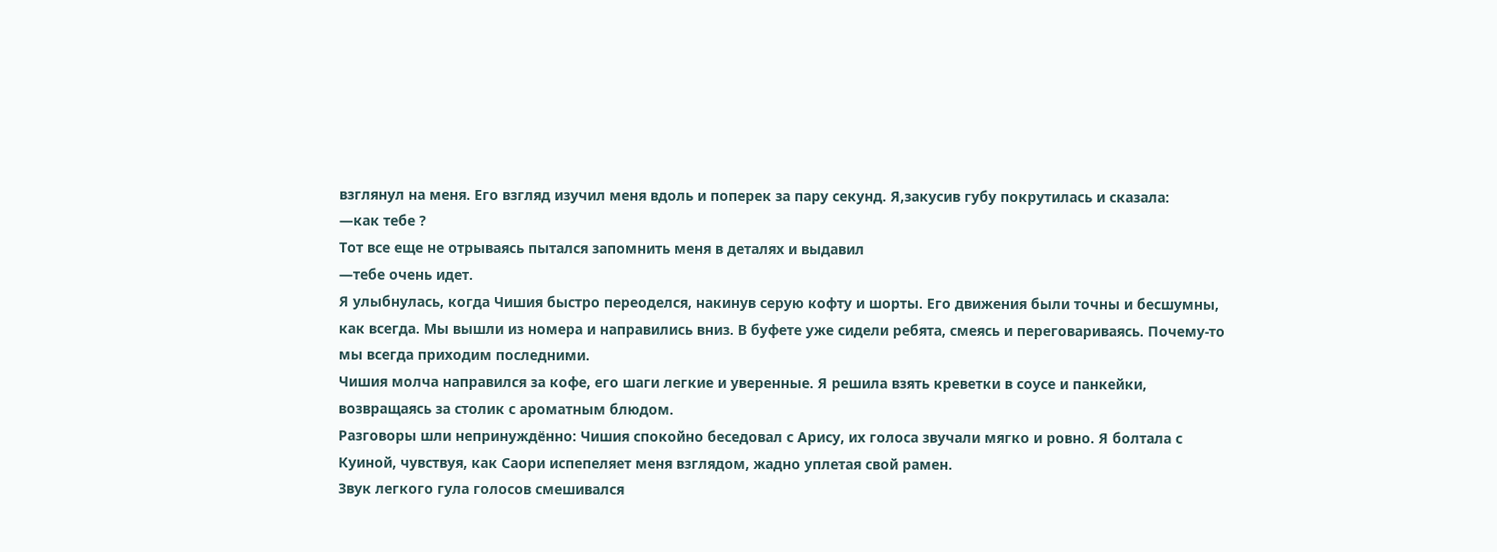взглянул на меня. Его взгляд изучил меня вдоль и поперек за пару секунд. Я,закусив губу покрутилась и сказала:
—как тебе ?
Тот все еще не отрываясь пытался запомнить меня в деталях и выдавил
—тебе очень идет.
Я улыбнулась, когда Чишия быстро переоделся, накинув серую кофту и шорты. Его движения были точны и бесшумны, как всегда. Мы вышли из номера и направились вниз. В буфете уже сидели ребята, смеясь и переговариваясь. Почему-то мы всегда приходим последними.
Чишия молча направился за кофе, его шаги легкие и уверенные. Я решила взять креветки в соусе и панкейки, возвращаясь за столик с ароматным блюдом.
Разговоры шли непринуждённо: Чишия спокойно беседовал с Арису, их голоса звучали мягко и ровно. Я болтала с Куиной, чувствуя, как Саори испепеляет меня взглядом, жадно уплетая свой рамен.
Звук легкого гула голосов смешивался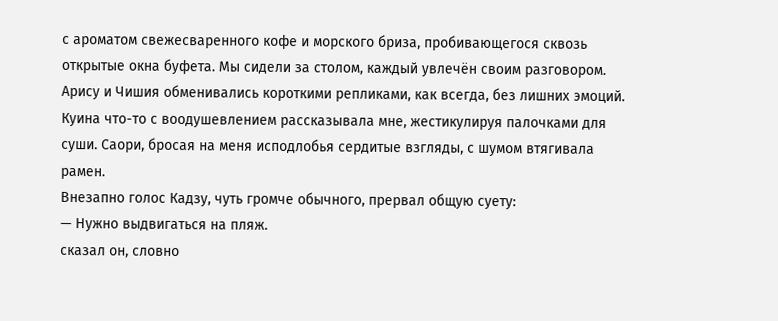с ароматом свежесваренного кофе и морского бриза, пробивающегося сквозь открытые окна буфета. Мы сидели за столом, каждый увлечён своим разговором. Арису и Чишия обменивались короткими репликами, как всегда, без лишних эмоций. Куина что-то с воодушевлением рассказывала мне, жестикулируя палочками для суши. Саори, бросая на меня исподлобья сердитые взгляды, с шумом втягивала рамен.
Внезапно голос Кадзу, чуть громче обычного, прервал общую суету:
— Нужно выдвигаться на пляж.
сказал он, словно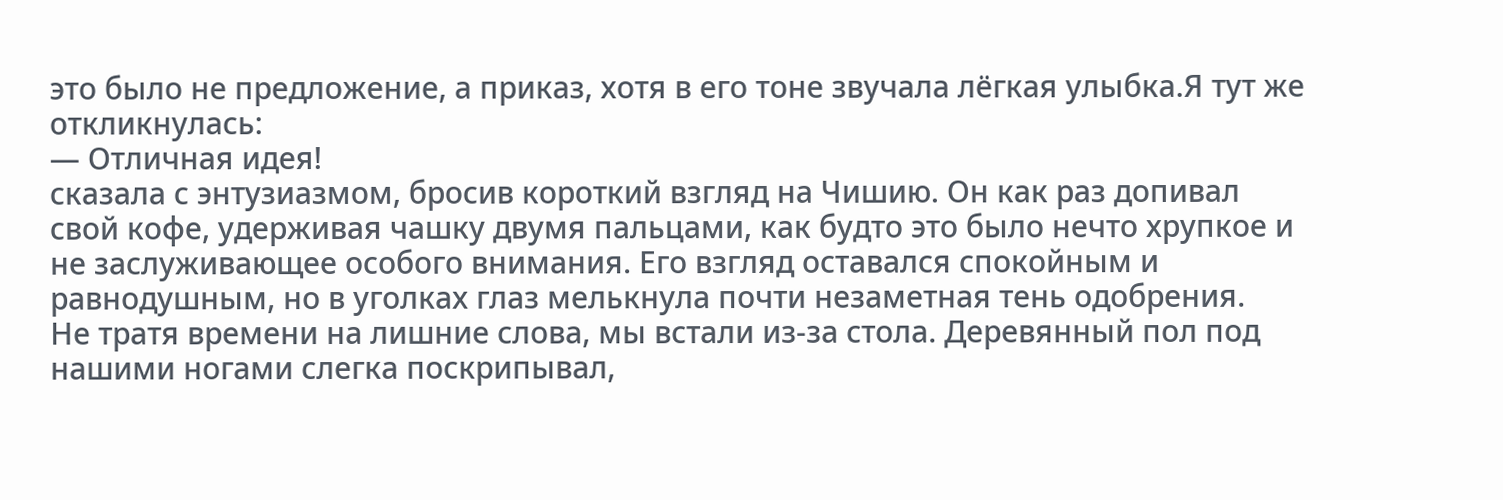это было не предложение, а приказ, хотя в его тоне звучала лёгкая улыбка.Я тут же откликнулась:
— Отличная идея!
сказала с энтузиазмом, бросив короткий взгляд на Чишию. Он как раз допивал свой кофе, удерживая чашку двумя пальцами, как будто это было нечто хрупкое и не заслуживающее особого внимания. Его взгляд оставался спокойным и равнодушным, но в уголках глаз мелькнула почти незаметная тень одобрения.
Не тратя времени на лишние слова, мы встали из-за стола. Деревянный пол под нашими ногами слегка поскрипывал,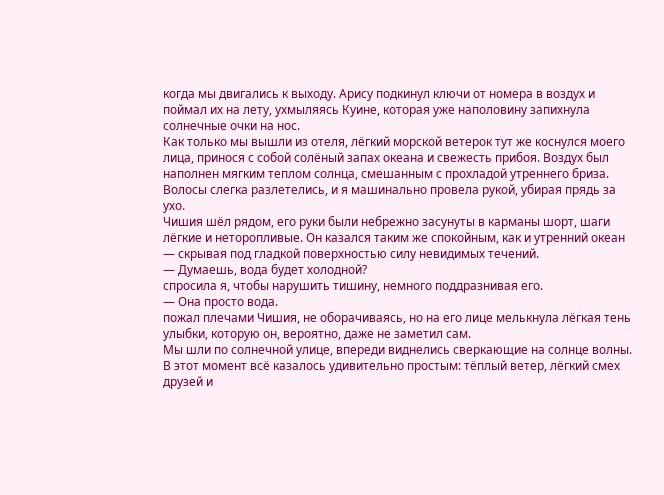когда мы двигались к выходу. Арису подкинул ключи от номера в воздух и поймал их на лету, ухмыляясь Куине, которая уже наполовину запихнула солнечные очки на нос.
Как только мы вышли из отеля, лёгкий морской ветерок тут же коснулся моего лица, принося с собой солёный запах океана и свежесть прибоя. Воздух был наполнен мягким теплом солнца, смешанным с прохладой утреннего бриза. Волосы слегка разлетелись, и я машинально провела рукой, убирая прядь за ухо.
Чишия шёл рядом, его руки были небрежно засунуты в карманы шорт, шаги лёгкие и неторопливые. Он казался таким же спокойным, как и утренний океан — скрывая под гладкой поверхностью силу невидимых течений.
— Думаешь, вода будет холодной?
спросила я, чтобы нарушить тишину, немного поддразнивая его.
— Она просто вода.
пожал плечами Чишия, не оборачиваясь, но на его лице мелькнула лёгкая тень улыбки, которую он, вероятно, даже не заметил сам.
Мы шли по солнечной улице, впереди виднелись сверкающие на солнце волны. В этот момент всё казалось удивительно простым: тёплый ветер, лёгкий смех друзей и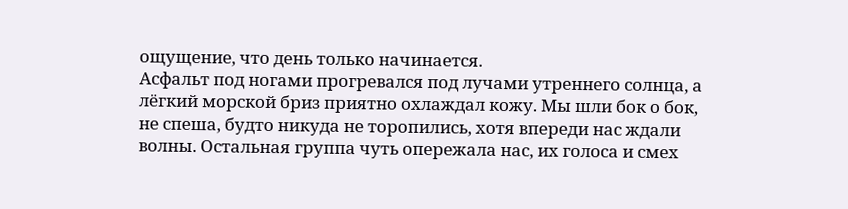ощущение, что день только начинается.
Асфальт под ногами прогревался под лучами утреннего солнца, а лёгкий морской бриз приятно охлаждал кожу. Мы шли бок о бок, не спеша, будто никуда не торопились, хотя впереди нас ждали волны. Остальная группа чуть опережала нас, их голоса и смех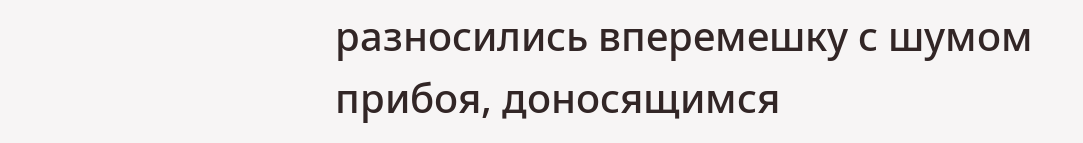разносились вперемешку с шумом прибоя, доносящимся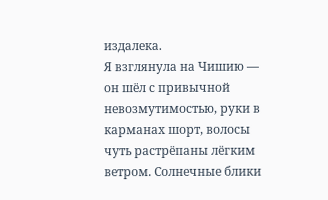издалека.
Я взглянула на Чишию — он шёл с привычной невозмутимостью, руки в карманах шорт, волосы чуть растрёпаны лёгким ветром. Солнечные блики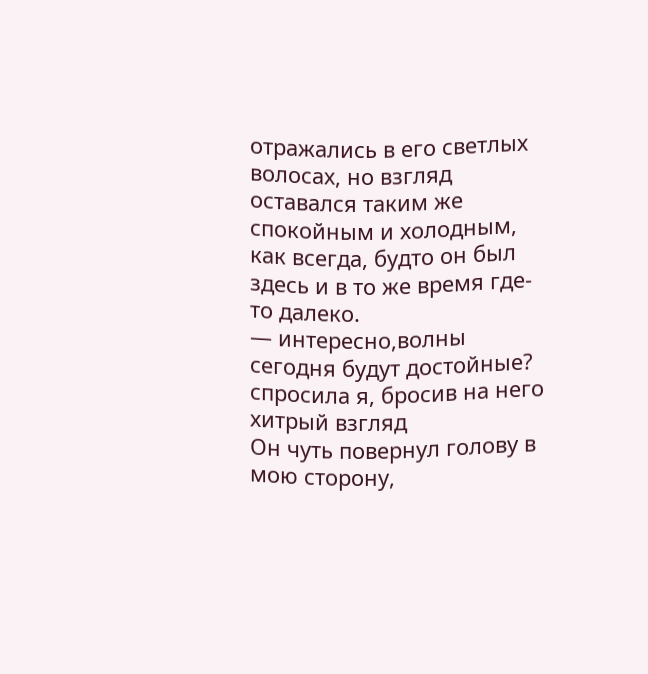отражались в его светлых волосах, но взгляд оставался таким же спокойным и холодным, как всегда, будто он был здесь и в то же время где-то далеко.
— интересно,волны сегодня будут достойные?
спросила я, бросив на него хитрый взгляд
Он чуть повернул голову в мою сторону,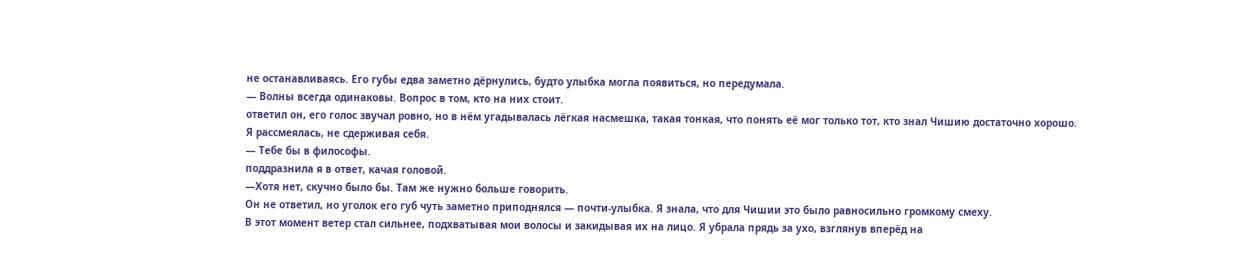не останавливаясь. Его губы едва заметно дёрнулись, будто улыбка могла появиться, но передумала.
— Волны всегда одинаковы. Вопрос в том, кто на них стоит.
ответил он, его голос звучал ровно, но в нём угадывалась лёгкая насмешка, такая тонкая, что понять её мог только тот, кто знал Чишию достаточно хорошо.
Я рассмеялась, не сдерживая себя.
— Тебе бы в философы.
поддразнила я в ответ, качая головой.
—Хотя нет, скучно было бы. Там же нужно больше говорить.
Он не ответил, но уголок его губ чуть заметно приподнялся — почти-улыбка. Я знала, что для Чишии это было равносильно громкому смеху.
В этот момент ветер стал сильнее, подхватывая мои волосы и закидывая их на лицо. Я убрала прядь за ухо, взглянув вперёд на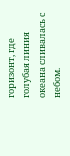горизонт, где голубая линия океана сливалась с небом.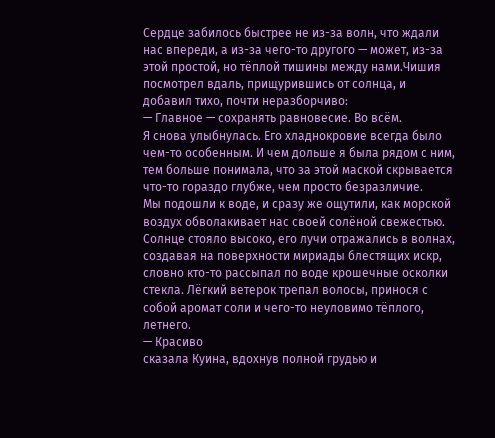Сердце забилось быстрее не из-за волн, что ждали нас впереди, а из-за чего-то другого — может, из-за этой простой, но тёплой тишины между нами.Чишия посмотрел вдаль, прищурившись от солнца, и добавил тихо, почти неразборчиво:
— Главное — сохранять равновесие. Во всём.
Я снова улыбнулась. Его хладнокровие всегда было чем-то особенным. И чем дольше я была рядом с ним, тем больше понимала, что за этой маской скрывается что-то гораздо глубже, чем просто безразличие.
Мы подошли к воде, и сразу же ощутили, как морской воздух обволакивает нас своей солёной свежестью. Солнце стояло высоко, его лучи отражались в волнах, создавая на поверхности мириады блестящих искр, словно кто-то рассыпал по воде крошечные осколки стекла. Лёгкий ветерок трепал волосы, принося с собой аромат соли и чего-то неуловимо тёплого, летнего.
— Красиво
сказала Куина, вдохнув полной грудью и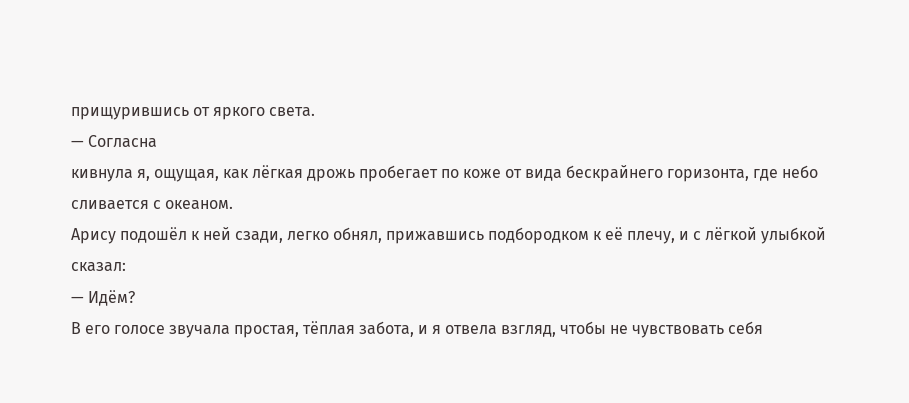прищурившись от яркого света.
— Согласна
кивнула я, ощущая, как лёгкая дрожь пробегает по коже от вида бескрайнего горизонта, где небо сливается с океаном.
Арису подошёл к ней сзади, легко обнял, прижавшись подбородком к её плечу, и с лёгкой улыбкой сказал:
— Идём?
В его голосе звучала простая, тёплая забота, и я отвела взгляд, чтобы не чувствовать себя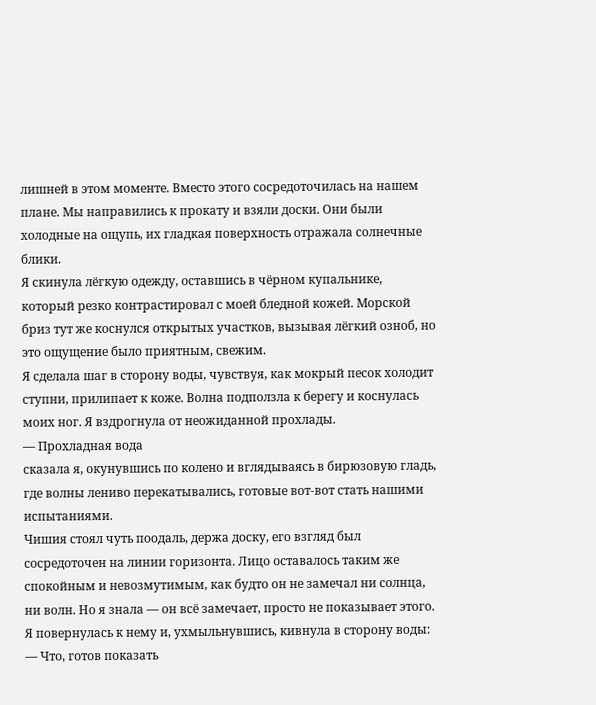лишней в этом моменте. Вместо этого сосредоточилась на нашем плане. Мы направились к прокату и взяли доски. Они были холодные на ощупь, их гладкая поверхность отражала солнечные блики.
Я скинула лёгкую одежду, оставшись в чёрном купальнике, который резко контрастировал с моей бледной кожей. Морской бриз тут же коснулся открытых участков, вызывая лёгкий озноб, но это ощущение было приятным, свежим.
Я сделала шаг в сторону воды, чувствуя, как мокрый песок холодит ступни, прилипает к коже. Волна подползла к берегу и коснулась моих ног. Я вздрогнула от неожиданной прохлады.
— Прохладная вода
сказала я, окунувшись по колено и вглядываясь в бирюзовую гладь, где волны лениво перекатывались, готовые вот-вот стать нашими испытаниями.
Чишия стоял чуть поодаль, держа доску, его взгляд был сосредоточен на линии горизонта. Лицо оставалось таким же спокойным и невозмутимым, как будто он не замечал ни солнца, ни волн. Но я знала — он всё замечает, просто не показывает этого.
Я повернулась к нему и, ухмыльнувшись, кивнула в сторону воды:
— Что, готов показать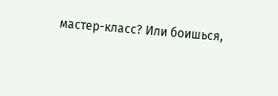мастер-класс? Или боишься,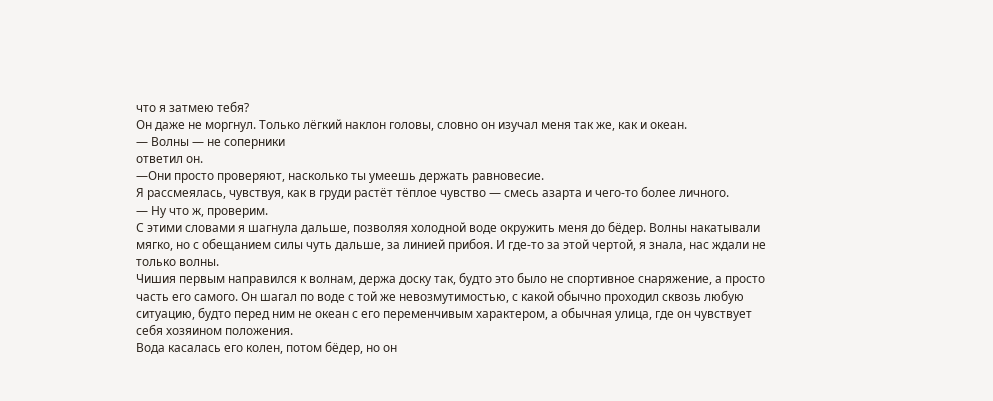что я затмею тебя?
Он даже не моргнул. Только лёгкий наклон головы, словно он изучал меня так же, как и океан.
— Волны — не соперники
ответил он.
—Они просто проверяют, насколько ты умеешь держать равновесие.
Я рассмеялась, чувствуя, как в груди растёт тёплое чувство — смесь азарта и чего-то более личного.
— Ну что ж, проверим.
С этими словами я шагнула дальше, позволяя холодной воде окружить меня до бёдер. Волны накатывали мягко, но с обещанием силы чуть дальше, за линией прибоя. И где-то за этой чертой, я знала, нас ждали не только волны.
Чишия первым направился к волнам, держа доску так, будто это было не спортивное снаряжение, а просто часть его самого. Он шагал по воде с той же невозмутимостью, с какой обычно проходил сквозь любую ситуацию, будто перед ним не океан с его переменчивым характером, а обычная улица, где он чувствует себя хозяином положения.
Вода касалась его колен, потом бёдер, но он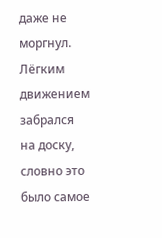даже не моргнул. Лёгким движением забрался на доску, словно это было самое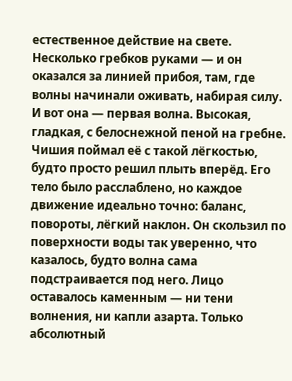естественное действие на свете. Несколько гребков руками — и он оказался за линией прибоя, там, где волны начинали оживать, набирая силу.
И вот она — первая волна. Высокая, гладкая, с белоснежной пеной на гребне. Чишия поймал её с такой лёгкостью, будто просто решил плыть вперёд. Его тело было расслаблено, но каждое движение идеально точно: баланс, повороты, лёгкий наклон. Он скользил по поверхности воды так уверенно, что казалось, будто волна сама подстраивается под него. Лицо оставалось каменным — ни тени волнения, ни капли азарта. Только абсолютный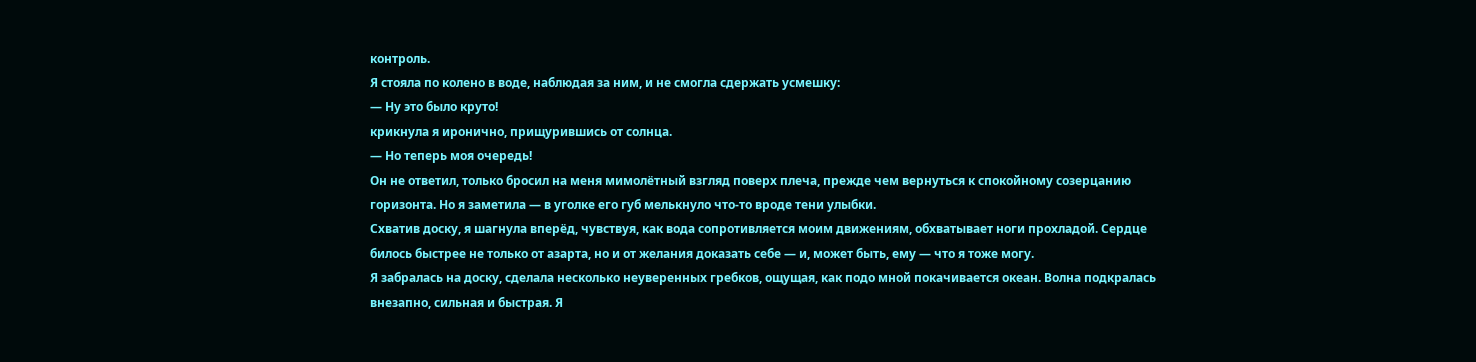контроль.
Я стояла по колено в воде, наблюдая за ним, и не смогла сдержать усмешку:
— Ну это было круто!
крикнула я иронично, прищурившись от солнца.
— Но теперь моя очередь!
Он не ответил, только бросил на меня мимолётный взгляд поверх плеча, прежде чем вернуться к спокойному созерцанию горизонта. Но я заметила — в уголке его губ мелькнуло что-то вроде тени улыбки.
Схватив доску, я шагнула вперёд, чувствуя, как вода сопротивляется моим движениям, обхватывает ноги прохладой. Сердце билось быстрее не только от азарта, но и от желания доказать себе — и, может быть, ему — что я тоже могу.
Я забралась на доску, сделала несколько неуверенных гребков, ощущая, как подо мной покачивается океан. Волна подкралась внезапно, сильная и быстрая. Я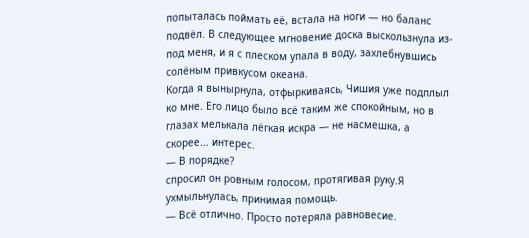попыталась поймать её, встала на ноги — но баланс подвёл. В следующее мгновение доска выскользнула из-под меня, и я с плеском упала в воду, захлебнувшись солёным привкусом океана.
Когда я вынырнула, отфыркиваясь, Чишия уже подплыл ко мне. Его лицо было всё таким же спокойным, но в глазах мелькала лёгкая искра — не насмешка, а скорее... интерес.
— В порядке?
спросил он ровным голосом, протягивая руку.Я ухмыльнулась, принимая помощь.
— Всё отлично. Просто потеряла равновесие.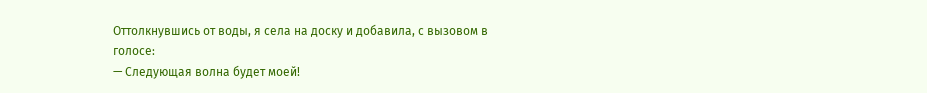Оттолкнувшись от воды, я села на доску и добавила, с вызовом в голосе:
— Следующая волна будет моей!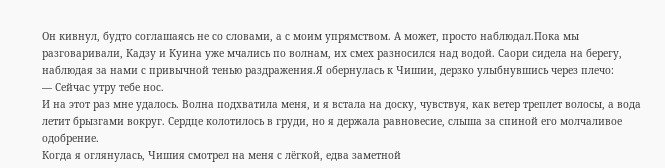Он кивнул, будто соглашаясь не со словами, а с моим упрямством. А может, просто наблюдал.Пока мы разговаривали, Кадзу и Куина уже мчались по волнам, их смех разносился над водой. Саори сидела на берегу, наблюдая за нами с привычной тенью раздражения.Я обернулась к Чишии, дерзко улыбнувшись через плечо:
— Сейчас утру тебе нос.
И на этот раз мне удалось. Волна подхватила меня, и я встала на доску, чувствуя, как ветер треплет волосы, а вода летит брызгами вокруг. Сердце колотилось в груди, но я держала равновесие, слыша за спиной его молчаливое одобрение.
Когда я оглянулась, Чишия смотрел на меня с лёгкой, едва заметной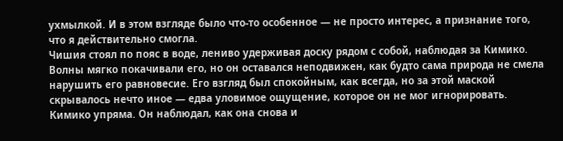ухмылкой. И в этом взгляде было что-то особенное — не просто интерес, а признание того, что я действительно смогла.
Чишия стоял по пояс в воде, лениво удерживая доску рядом с собой, наблюдая за Кимико. Волны мягко покачивали его, но он оставался неподвижен, как будто сама природа не смела нарушить его равновесие. Его взгляд был спокойным, как всегда, но за этой маской скрывалось нечто иное — едва уловимое ощущение, которое он не мог игнорировать.
Кимико упряма. Он наблюдал, как она снова и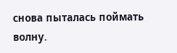снова пыталась поймать волну.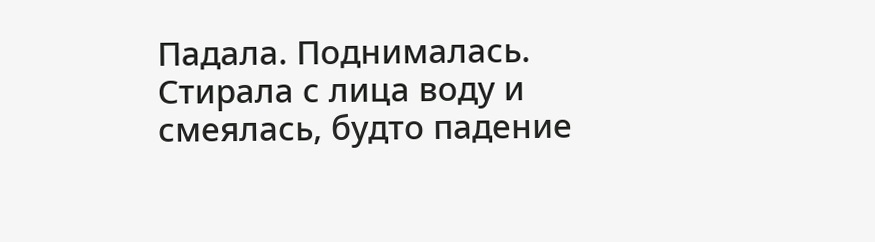Падала. Поднималась. Стирала с лица воду и смеялась, будто падение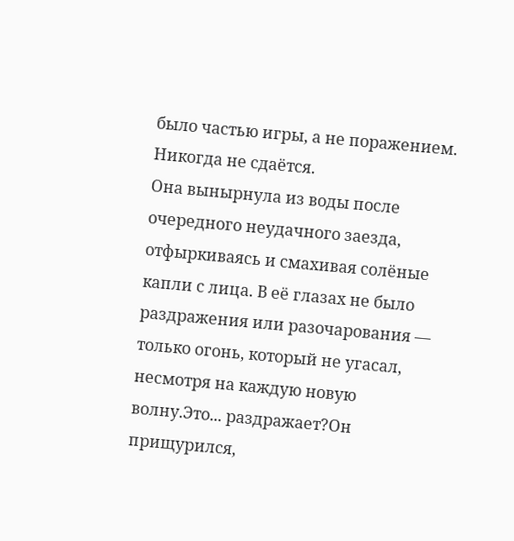было частью игры, а не поражением. Никогда не сдаётся.
Она вынырнула из воды после очередного неудачного заезда, отфыркиваясь и смахивая солёные капли с лица. В её глазах не было раздражения или разочарования — только огонь, который не угасал, несмотря на каждую новую волну.Это... раздражает?Он прищурился,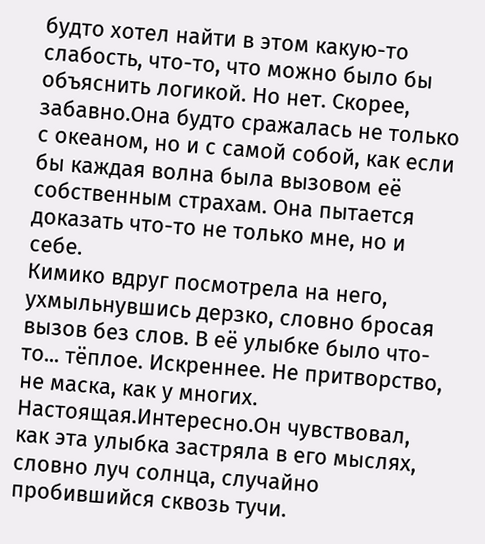будто хотел найти в этом какую-то слабость, что-то, что можно было бы объяснить логикой. Но нет. Скорее, забавно.Она будто сражалась не только с океаном, но и с самой собой, как если бы каждая волна была вызовом её собственным страхам. Она пытается доказать что-то не только мне, но и себе.
Кимико вдруг посмотрела на него, ухмыльнувшись дерзко, словно бросая вызов без слов. В её улыбке было что-то... тёплое. Искреннее. Не притворство, не маска, как у многих. Настоящая.Интересно.Он чувствовал, как эта улыбка застряла в его мыслях, словно луч солнца, случайно пробившийся сквозь тучи.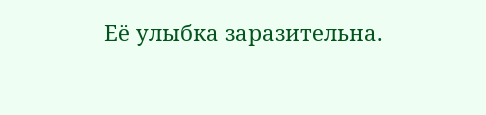Её улыбка заразительна.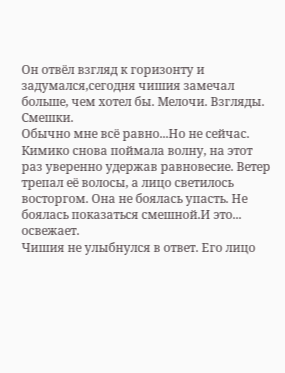Он отвёл взгляд к горизонту и задумался,сегодня чишия замечал больше, чем хотел бы. Мелочи. Взгляды. Смешки.
Обычно мне всё равно...Но не сейчас.
Кимико снова поймала волну, на этот раз уверенно удержав равновесие. Ветер трепал её волосы, а лицо светилось восторгом. Она не боялась упасть. Не боялась показаться смешной.И это... освежает.
Чишия не улыбнулся в ответ. Его лицо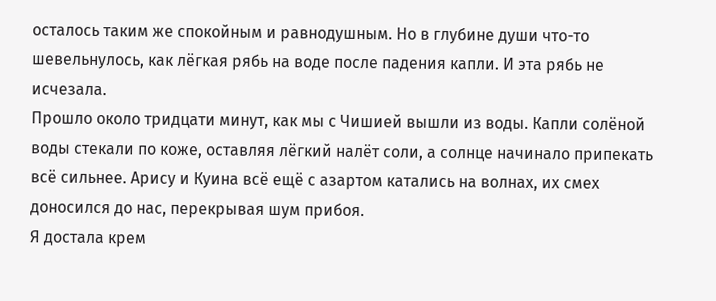осталось таким же спокойным и равнодушным. Но в глубине души что-то шевельнулось, как лёгкая рябь на воде после падения капли. И эта рябь не исчезала.
Прошло около тридцати минут, как мы с Чишией вышли из воды. Капли солёной воды стекали по коже, оставляя лёгкий налёт соли, а солнце начинало припекать всё сильнее. Арису и Куина всё ещё с азартом катались на волнах, их смех доносился до нас, перекрывая шум прибоя.
Я достала крем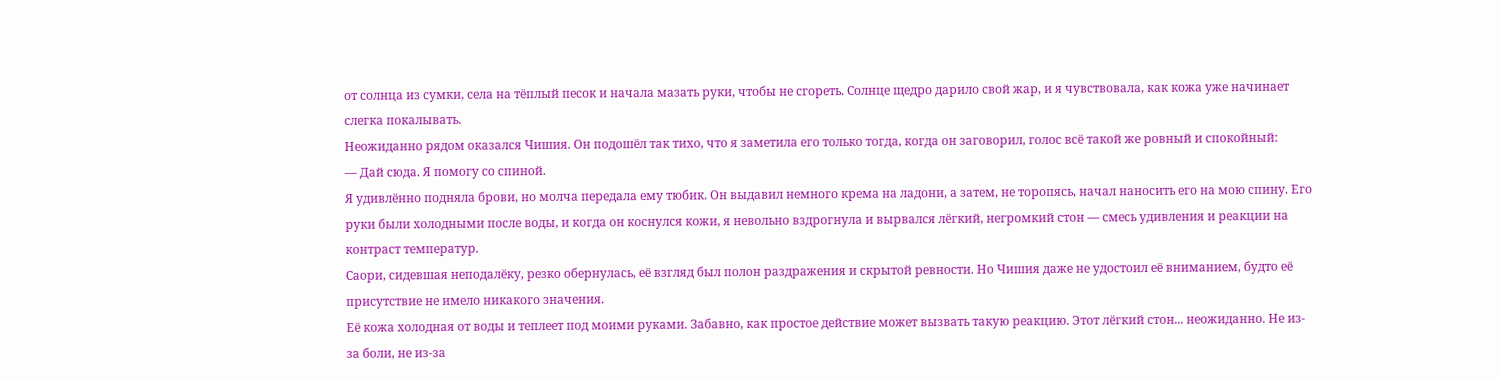от солнца из сумки, села на тёплый песок и начала мазать руки, чтобы не сгореть. Солнце щедро дарило свой жар, и я чувствовала, как кожа уже начинает слегка покалывать.
Неожиданно рядом оказался Чишия. Он подошёл так тихо, что я заметила его только тогда, когда он заговорил, голос всё такой же ровный и спокойный:
— Дай сюда. Я помогу со спиной.
Я удивлённо подняла брови, но молча передала ему тюбик. Он выдавил немного крема на ладони, а затем, не торопясь, начал наносить его на мою спину. Его руки были холодными после воды, и когда он коснулся кожи, я невольно вздрогнула и вырвался лёгкий, негромкий стон — смесь удивления и реакции на контраст температур.
Саори, сидевшая неподалёку, резко обернулась, её взгляд был полон раздражения и скрытой ревности. Но Чишия даже не удостоил её вниманием, будто её присутствие не имело никакого значения.
Её кожа холодная от воды и теплеет под моими руками. Забавно, как простое действие может вызвать такую реакцию. Этот лёгкий стон... неожиданно. Не из-за боли, не из-за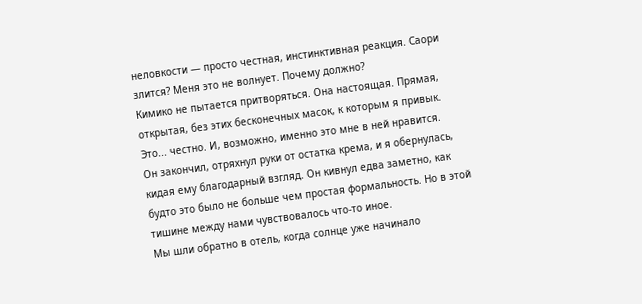неловкости — просто честная, инстинктивная реакция. Саори злится? Меня это не волнует. Почему должно?
Кимико не пытается притворяться. Она настоящая. Прямая, открытая, без этих бесконечных масок, к которым я привык. Это... честно. И, возможно, именно это мне в ней нравится.
Он закончил, отряхнул руки от остатка крема, и я обернулась, кидая ему благодарный взгляд. Он кивнул едва заметно, как будто это было не больше чем простая формальность. Но в этой тишине между нами чувствовалось что-то иное.
Мы шли обратно в отель, когда солнце уже начинало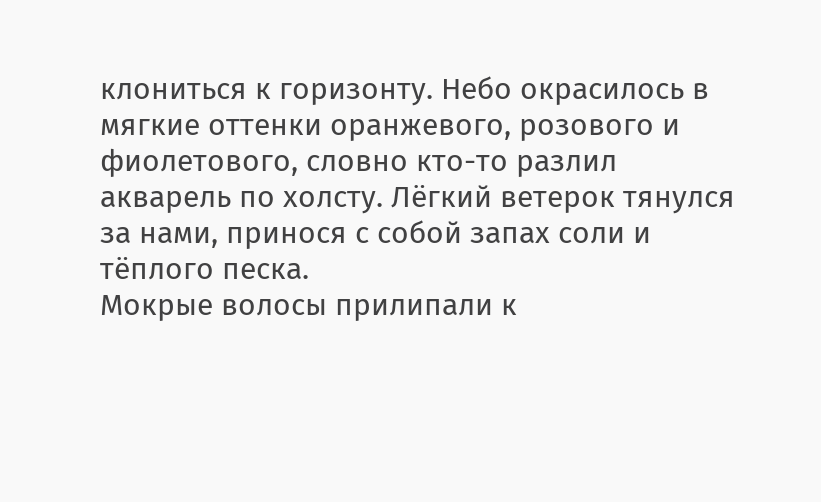клониться к горизонту. Небо окрасилось в мягкие оттенки оранжевого, розового и фиолетового, словно кто-то разлил акварель по холсту. Лёгкий ветерок тянулся за нами, принося с собой запах соли и тёплого песка.
Мокрые волосы прилипали к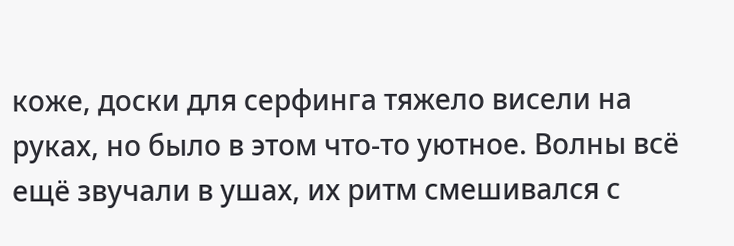коже, доски для серфинга тяжело висели на руках, но было в этом что-то уютное. Волны всё ещё звучали в ушах, их ритм смешивался с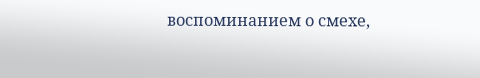воспоминанием о смехе,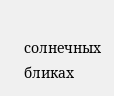солнечных бликах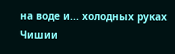на воде и... холодных руках Чишии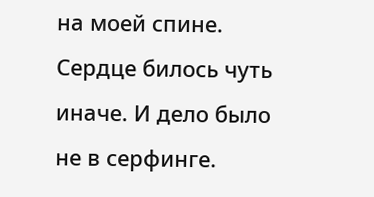на моей спине.
Сердце билось чуть иначе. И дело было не в серфинге.